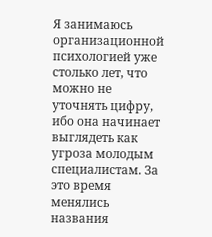Я занимаюсь организационной психологией уже столько лет, что можно не уточнять цифру, ибо она начинает выглядеть как угроза молодым специалистам. За это время менялись названия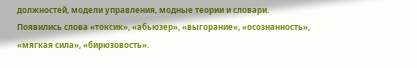должностей, модели управления, модные теории и словари. Появились слова «токсик», «абьюзер», «выгорание», «осознанность», «мягкая сила», «бирюзовость».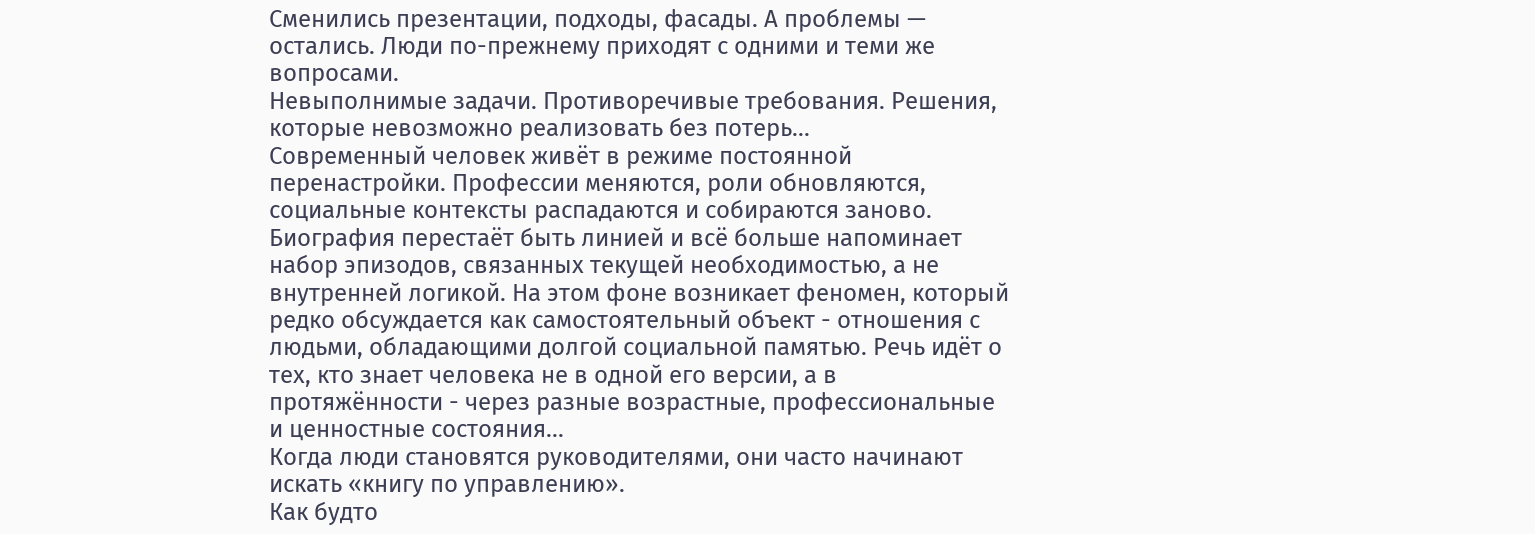Сменились презентации, подходы, фасады. А проблемы — остались. Люди по-прежнему приходят с одними и теми же вопросами.
Невыполнимые задачи. Противоречивые требования. Решения, которые невозможно реализовать без потерь...
Современный человек живёт в режиме постоянной перенастройки. Профессии меняются, роли обновляются, социальные контексты распадаются и собираются заново. Биография перестаёт быть линией и всё больше напоминает набор эпизодов, связанных текущей необходимостью, а не внутренней логикой. На этом фоне возникает феномен, который редко обсуждается как самостоятельный объект - отношения с людьми, обладающими долгой социальной памятью. Речь идёт о тех, кто знает человека не в одной его версии, а в протяжённости - через разные возрастные, профессиональные и ценностные состояния...
Когда люди становятся руководителями, они часто начинают искать «книгу по управлению».
Как будто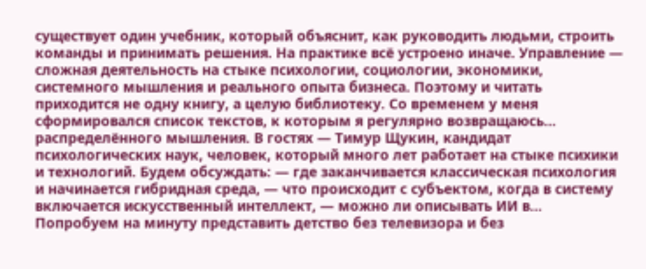существует один учебник, который объяснит, как руководить людьми, строить команды и принимать решения. На практике всё устроено иначе. Управление — сложная деятельность на стыке психологии, социологии, экономики, системного мышления и реального опыта бизнеса. Поэтому и читать приходится не одну книгу, а целую библиотеку. Со временем у меня сформировался список текстов, к которым я регулярно возвращаюсь...
распределённого мышления. В гостях — Тимур Щукин, кандидат психологических наук, человек, который много лет работает на стыке психики и технологий. Будем обсуждать: — где заканчивается классическая психология и начинается гибридная среда, — что происходит с субъектом, когда в систему включается искусственный интеллект, — можно ли описывать ИИ в...
Попробуем на минуту представить детство без телевизора и без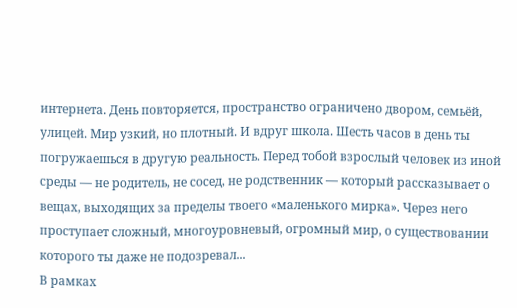интернета. День повторяется, пространство ограничено двором, семьёй, улицей. Мир узкий, но плотный. И вдруг школа. Шесть часов в день ты погружаешься в другую реальность. Перед тобой взрослый человек из иной среды — не родитель, не сосед, не родственник — который рассказывает о вещах, выходящих за пределы твоего «маленького мирка». Через него проступает сложный, многоуровневый, огромный мир, о существовании которого ты даже не подозревал...
В рамках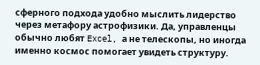сферного подхода удобно мыслить лидерство через метафору астрофизики. Да, управленцы обычно любят Excel, а не телескопы, но иногда именно космос помогает увидеть структуру.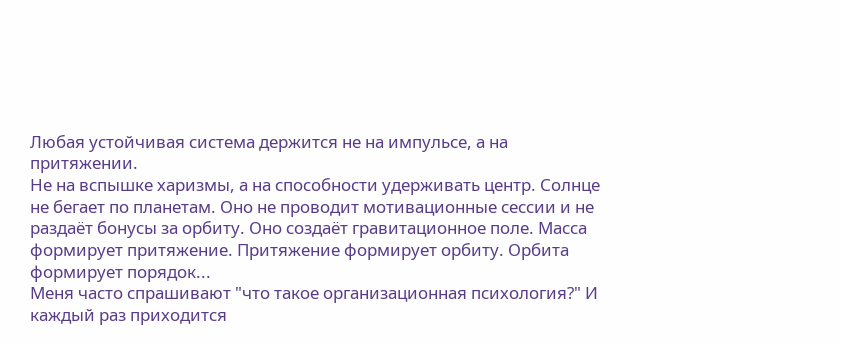Любая устойчивая система держится не на импульсе, а на притяжении.
Не на вспышке харизмы, а на способности удерживать центр. Солнце не бегает по планетам. Оно не проводит мотивационные сессии и не раздаёт бонусы за орбиту. Оно создаёт гравитационное поле. Масса формирует притяжение. Притяжение формирует орбиту. Орбита формирует порядок...
Меня часто спрашивают "что такое организационная психология?" И каждый раз приходится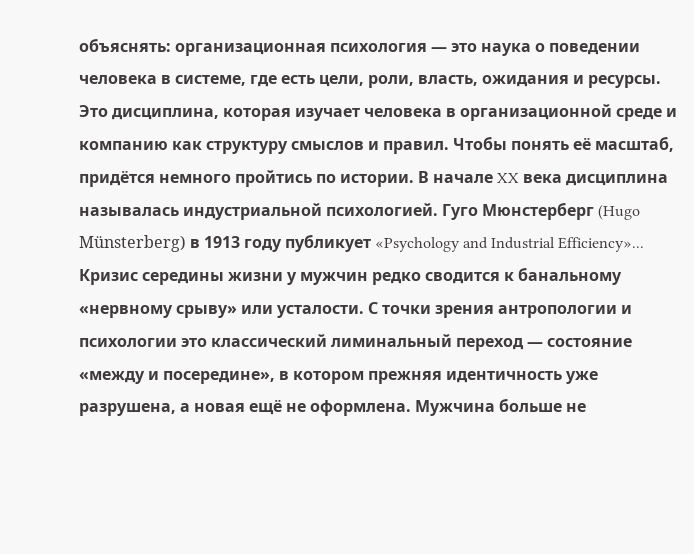объяснять: организационная психология — это наука о поведении человека в системе, где есть цели, роли, власть, ожидания и ресурсы. Это дисциплина, которая изучает человека в организационной среде и компанию как структуру смыслов и правил. Чтобы понять её масштаб, придётся немного пройтись по истории. В начале XX века дисциплина называлась индустриальной психологией. Гуго Мюнстерберг (Hugo Münsterberg) в 1913 году публикует «Psychology and Industrial Efficiency»...
Кризис середины жизни у мужчин редко сводится к банальному «нервному срыву» или усталости. С точки зрения антропологии и психологии это классический лиминальный переход — состояние «между и посередине», в котором прежняя идентичность уже разрушена, а новая ещё не оформлена. Мужчина больше не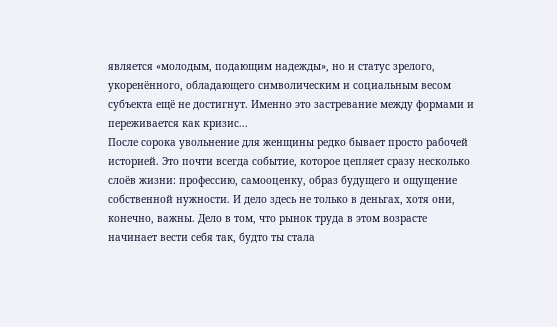является «молодым, подающим надежды», но и статус зрелого, укоренённого, обладающего символическим и социальным весом субъекта ещё не достигнут. Именно это застревание между формами и переживается как кризис...
После сорока увольнение для женщины редко бывает просто рабочей историей. Это почти всегда событие, которое цепляет сразу несколько слоёв жизни: профессию, самооценку, образ будущего и ощущение собственной нужности. И дело здесь не только в деньгах, хотя они, конечно, важны. Дело в том, что рынок труда в этом возрасте начинает вести себя так, будто ты стала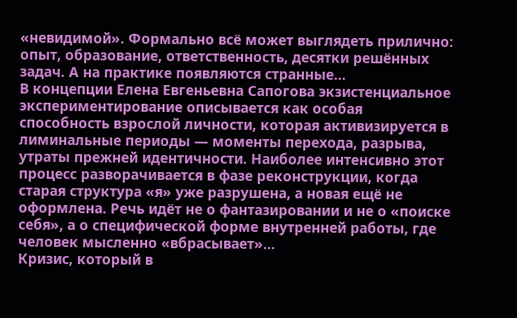«невидимой». Формально всё может выглядеть прилично: опыт, образование, ответственность, десятки решённых задач. А на практике появляются странные...
В концепции Елена Евгеньевна Сапогова экзистенциальное экспериментирование описывается как особая способность взрослой личности, которая активизируется в лиминальные периоды — моменты перехода, разрыва, утраты прежней идентичности. Наиболее интенсивно этот процесс разворачивается в фазе реконструкции, когда старая структура «я» уже разрушена, а новая ещё не оформлена. Речь идёт не о фантазировании и не о «поиске себя», а о специфической форме внутренней работы, где человек мысленно «вбрасывает»...
Кризис, который в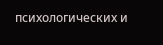психологических и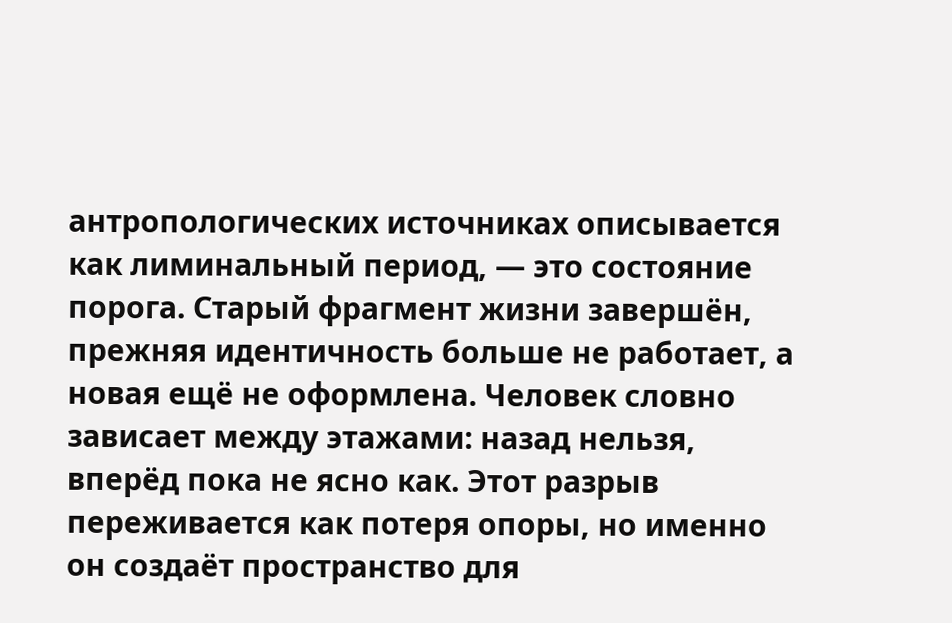антропологических источниках описывается как лиминальный период, — это состояние порога. Старый фрагмент жизни завершён, прежняя идентичность больше не работает, а новая ещё не оформлена. Человек словно зависает между этажами: назад нельзя, вперёд пока не ясно как. Этот разрыв переживается как потеря опоры, но именно он создаёт пространство для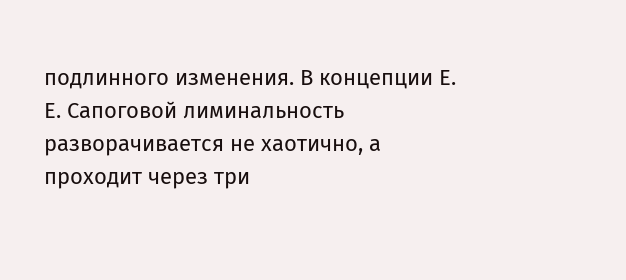подлинного изменения. В концепции Е. Е. Сапоговой лиминальность разворачивается не хаотично, а проходит через три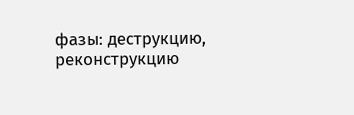фазы: деструкцию, реконструкцию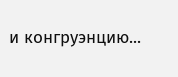и конгруэнцию...